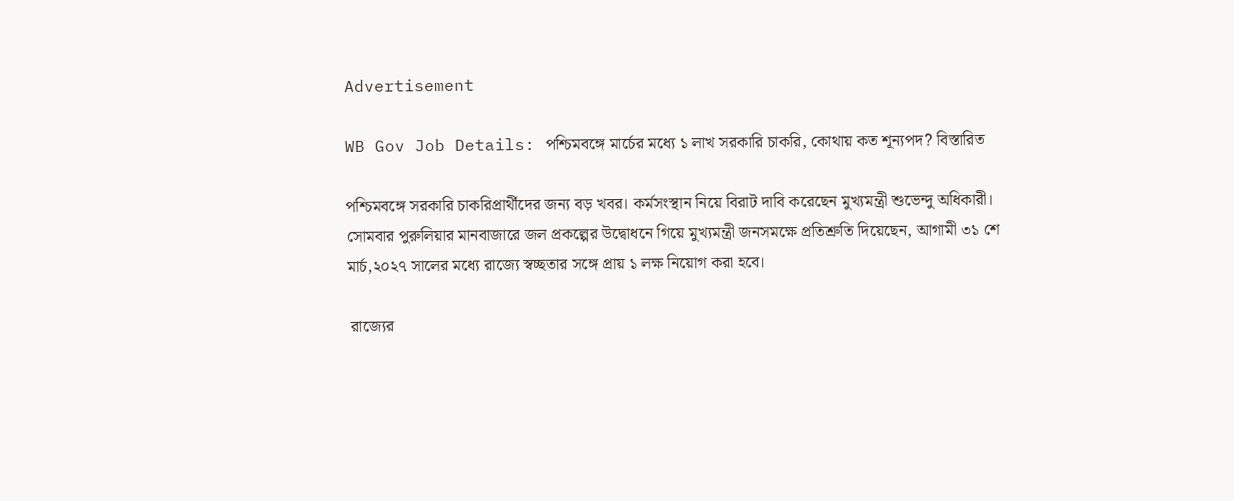Advertisement

WB Gov Job Details: পশ্চিমবঙ্গে মার্চের মধ্যে ১ লাখ সরকারি চাকরি, কোথায় কত শূন্যপদ? বিস্তারিত

পশ্চিমবঙ্গে সরকারি চাকরিপ্রার্থীদের জন্য বড় খবর। কর্মসংস্থান নিয়ে বিরাট দাবি করেছেন মুখ্যমন্ত্রী শুভেন্দু অধিকারী। সোমবার পুরুলিয়ার মানবাজারে জল প্রকল্পের উদ্বোধনে গিয়ে মুখ্যমন্ত্রী জনসমক্ষে প্রতিশ্রুতি দিয়েছেন, আগামী ৩১ শে মার্চ,২০২৭ সালের মধ্যে রাজ্যে স্বচ্ছতার সঙ্গে প্রায় ১ লক্ষ নিয়োগ করা হবে।

 রাজ্যের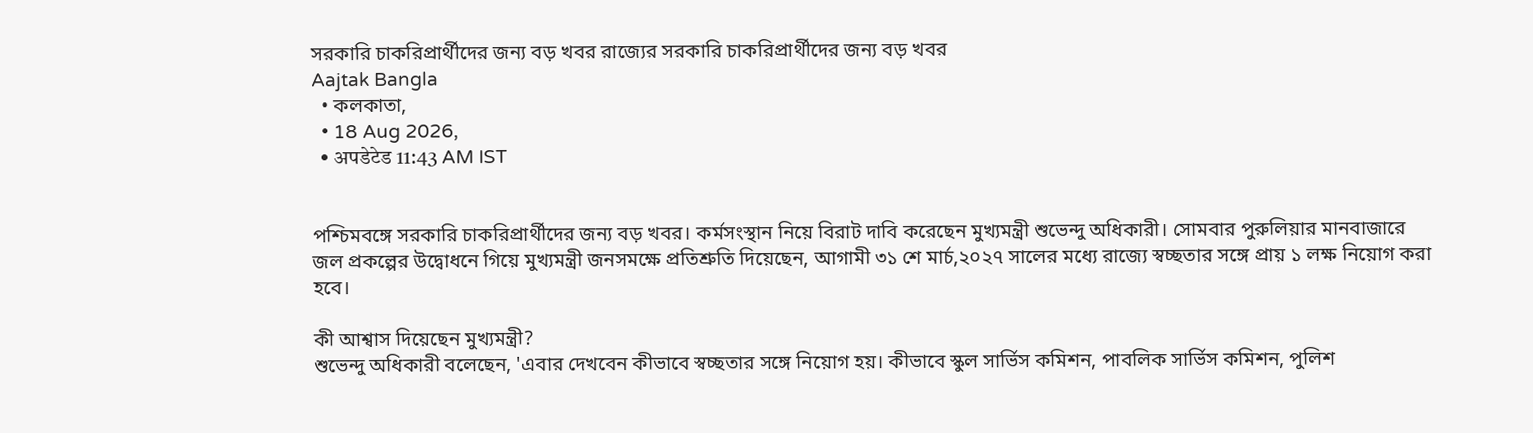সরকারি চাকরিপ্রার্থীদের জন্য বড় খবর রাজ্যের সরকারি চাকরিপ্রার্থীদের জন্য বড় খবর
Aajtak Bangla
  • কলকাতা,
  • 18 Aug 2026,
  • अपडेटेड 11:43 AM IST


পশ্চিমবঙ্গে সরকারি চাকরিপ্রার্থীদের জন্য বড় খবর। কর্মসংস্থান নিয়ে বিরাট দাবি করেছেন মুখ্যমন্ত্রী শুভেন্দু অধিকারী। সোমবার পুরুলিয়ার মানবাজারে জল প্রকল্পের উদ্বোধনে গিয়ে মুখ্যমন্ত্রী জনসমক্ষে প্রতিশ্রুতি দিয়েছেন, আগামী ৩১ শে মার্চ,২০২৭ সালের মধ্যে রাজ্যে স্বচ্ছতার সঙ্গে প্রায় ১ লক্ষ নিয়োগ করা হবে।

কী আশ্বাস দিয়েছেন মুখ্যমন্ত্রী?
শুভেন্দু অধিকারী বলেছেন, 'এবার দেখবেন কীভাবে স্বচ্ছতার সঙ্গে নিয়োগ হয়। কীভাবে স্কুল সার্ভিস কমিশন, পাবলিক সার্ভিস কমিশন, পুলিশ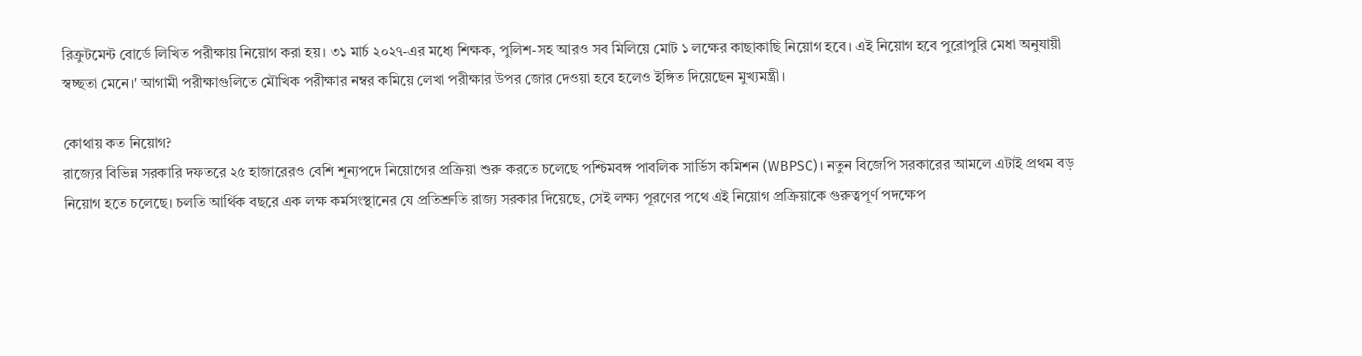রিক্রুটমেন্ট বোর্ডে লিখিত পরীক্ষায় নিয়োগ করা হয়। ৩১ মার্চ ২০২৭-এর মধ্যে শিক্ষক, পুলিশ-সহ আরও সব মিলিয়ে মোট ১ লক্ষের কাছাকাছি নিয়োগ হবে। এই নিয়োগ হবে পুরোপুরি মেধা অনুযায়ী স্বচ্ছতা মেনে।' আগামী পরীক্ষাগুলিতে মৌখিক পরীক্ষার নম্বর কমিয়ে লেখা পরীক্ষার উপর জোর দেওয়া হবে হলেও ইঙ্গিত দিয়েছেন মুখ্যমন্ত্রী।

কোথায় কত নিয়োগ?
রাজ্যের বিভিন্ন সরকারি দফতরে ২৫ হাজারেরও বেশি শূন্যপদে নিয়োগের প্রক্রিয়া শুরু করতে চলেছে পশ্চিমবঙ্গ পাবলিক সার্ভিস কমিশন (WBPSC)। নতুন বিজেপি সরকারের আমলে এটাই প্রথম বড় নিয়োগ হতে চলেছে। চলতি আর্থিক বছরে এক লক্ষ কর্মসংস্থানের যে প্রতিশ্রুতি রাজ্য সরকার দিয়েছে, সেই লক্ষ্য পূরণের পথে এই নিয়োগ প্রক্রিয়াকে গুরুত্বপূর্ণ পদক্ষেপ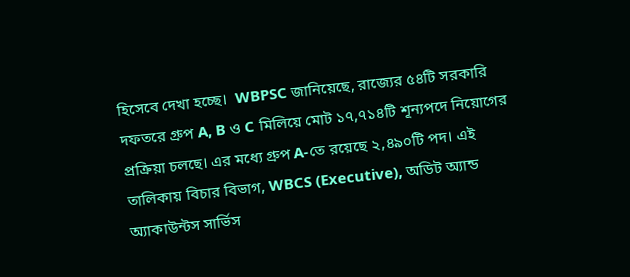হিসেবে দেখা হচ্ছে।  WBPSC জানিয়েছে, রাজ্যের ৫৪টি সরকারি দফতরে গ্রুপ A, B ও C মিলিয়ে মোট ১৭,৭১৪টি শূন্যপদে নিয়োগের প্রক্রিয়া চলছে। এর মধ্যে গ্রুপ A-তে রয়েছে ২,৪৯০টি পদ। এই তালিকায় বিচার বিভাগ, WBCS (Executive), অডিট অ্যান্ড অ্যাকাউন্টস সার্ভিস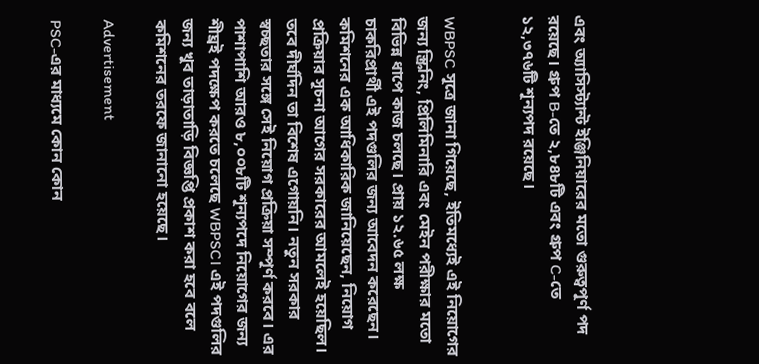এবং অ্যাসিস্ট্যান্ট ইঞ্জিনিয়ারের মতো গুরুত্বপূর্ণ পদ রয়েছে। গ্রুপ B-তে ২,৮৪৮টি এবং গ্রুপ C-তে ১২,৩৭৬টি শূন্যপদ রয়েছে।


WBPSC সূত্রে জানা গিয়েছে, ইতিমধ্যেই এই নিয়োগের জন্য স্ক্রিনিং, প্রিলিমিনারি এবং মেইন পরীক্ষার মতো বিভিন্ন ধাপে কাজ চলছে। প্রায় ১২.৬৫ লক্ষ চাকরিপ্রার্থী এই পদগুলির জন্য আবেদন করেছেন। কমিশনের এক আধিকারিক জানিয়েছেন, নিয়োগ প্রক্রিয়ার সূচনা আগের সরকারের আমলেই হয়েছিল। তবে দীর্ঘদিন তা বিশেষ এগোয়নি। নতুন সরকার স্বচ্ছতার সঙ্গে সেই নিয়োগ প্রক্রিয়া সম্পূর্ণ করবে। এর পাশাপাশি আরও ৮,০০৮টি শূন্যপদে নিয়োগের জন্য শীঘ্রই পদক্ষেপ করতে চলেছে WBPSC। এই পদগুলির জন্য খুব তাড়াতাড়ি বিজ্ঞপ্তি প্রকাশ করা হবে বলে কমিশনের তরফে জানানো হয়েছে।

Advertisement

PSC-এর মাধ্যমে কোন কোন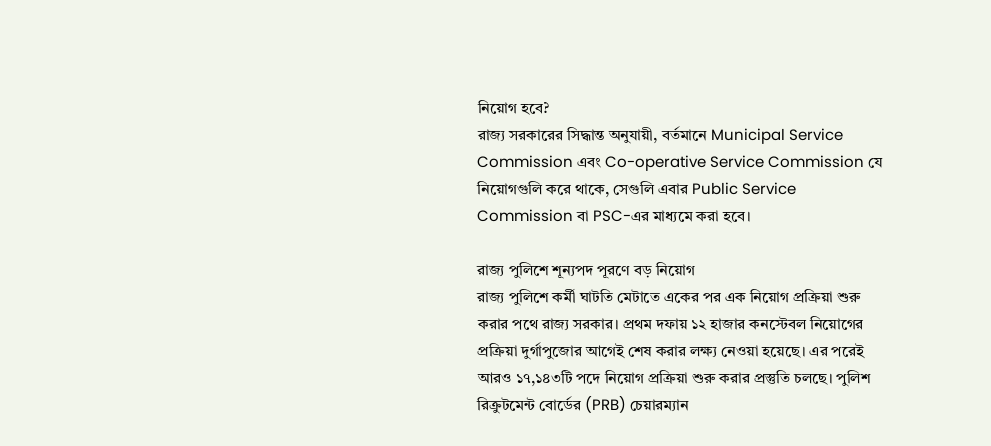নিয়োগ হবে?
রাজ্য সরকারের সিদ্ধান্ত অনুযায়ী, বর্তমানে Municipal Service Commission এবং Co-operative Service Commission যে নিয়োগগুলি করে থাকে, সেগুলি এবার Public Service Commission বা PSC-এর মাধ্যমে করা হবে।

রাজ্য পুলিশে শূন্যপদ পূরণে বড় নিয়োগ
রাজ্য পুলিশে কর্মী ঘাটতি মেটাতে একের পর এক নিয়োগ প্রক্রিয়া শুরু করার পথে রাজ্য সরকার। প্রথম দফায় ১২ হাজার কনস্টেবল নিয়োগের প্রক্রিয়া দুর্গাপুজোর আগেই শেষ করার লক্ষ্য নেওয়া হয়েছে। এর পরেই আরও ১৭,১৪৩টি পদে নিয়োগ প্রক্রিয়া শুরু করার প্রস্তুতি চলছে। পুলিশ রিক্রুটমেন্ট বোর্ডের (PRB) চেয়ারম্যান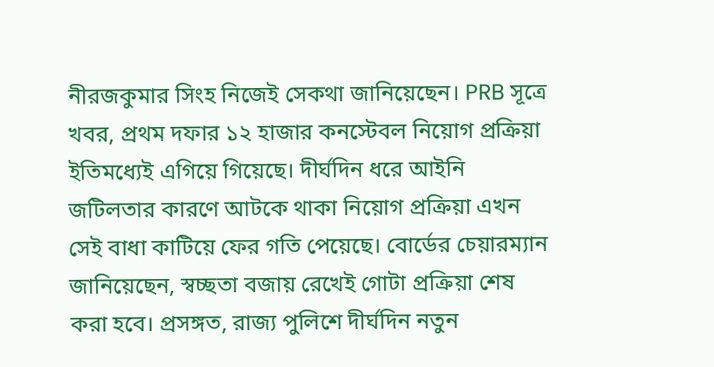নীরজকুমার সিংহ নিজেই সেকথা জানিয়েছেন। PRB সূত্রে খবর, প্রথম দফার ১২ হাজার কনস্টেবল নিয়োগ প্রক্রিয়া ইতিমধ্যেই এগিয়ে গিয়েছে। দীর্ঘদিন ধরে আইনি জটিলতার কারণে আটকে থাকা নিয়োগ প্রক্রিয়া এখন সেই বাধা কাটিয়ে ফের গতি পেয়েছে। বোর্ডের চেয়ারম্যান জানিয়েছেন, স্বচ্ছতা বজায় রেখেই গোটা প্রক্রিয়া শেষ করা হবে। প্রসঙ্গত, রাজ্য পুলিশে দীর্ঘদিন নতুন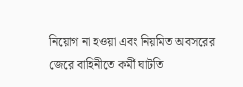নিয়োগ না হওয়া এবং নিয়মিত অবসরের জেরে বাহিনীতে কর্মী ঘাটতি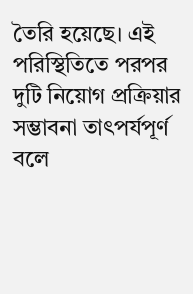তৈরি হয়েছে। এই পরিস্থিতিতে পরপর দুটি নিয়োগ প্রক্রিয়ার সম্ভাবনা তাৎপর্যপূর্ণ বলে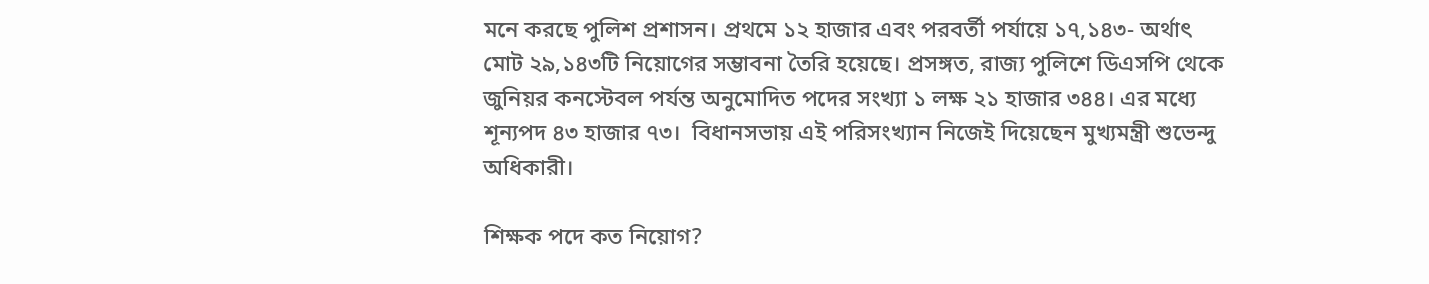মনে করছে পুলিশ প্রশাসন। প্রথমে ১২ হাজার এবং পরবর্তী পর্যায়ে ১৭,১৪৩- অর্থাৎ মোট ২৯,১৪৩টি নিয়োগের সম্ভাবনা তৈরি হয়েছে। প্রসঙ্গত, রাজ্য পুলিশে ডিএসপি থেকে জুনিয়র কনস্টেবল পর্যন্ত অনুমোদিত পদের সংখ্যা ১ লক্ষ ২১ হাজার ৩৪৪। এর মধ্যে শূন্যপদ ৪৩ হাজার ৭৩।  বিধানসভায় এই পরিসংখ্যান নিজেই দিয়েছেন মুখ্যমন্ত্রী শুভেন্দু অধিকারী।

শিক্ষক পদে কত নিয়োগ?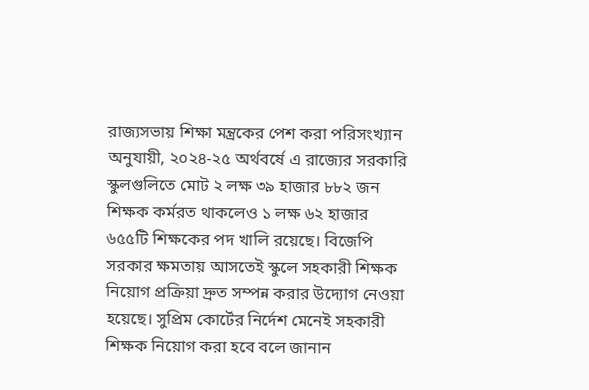রাজ্যসভায় শিক্ষা মন্ত্রকের পেশ করা পরিসংখ্যান অনুযায়ী, ২০২৪-২৫ অর্থবর্ষে এ রাজ্যের সরকারি স্কুলগুলিতে মোট ২ লক্ষ ৩৯ হাজার ৮৮২ জন শিক্ষক কর্মরত থাকলেও ১ লক্ষ ৬২ হাজার ৬৫৫টি শিক্ষকের পদ খালি রয়েছে। বিজেপি সরকার ক্ষমতায় আসতেই স্কুলে সহকারী শিক্ষক নিয়োগ প্রক্রিয়া দ্রুত সম্পন্ন করার উদ্যোগ নেওয়া হয়েছে। সুপ্রিম কোর্টের নির্দেশ মেনেই সহকারী শিক্ষক নিয়োগ করা হবে বলে জানান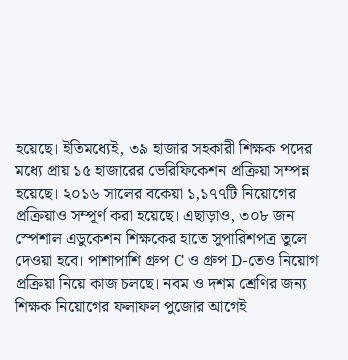হয়েছে। ইতিমধ্যেই, ৩৯ হাজার সহকারী শিক্ষক পদের মধ্যে প্রায় ১৫ হাজারের ভেরিফিকেশন প্রক্রিয়া সম্পন্ন হয়েছে। ২০১৬ সালের বকেয়া ১,১৭৭টি নিয়োগের প্রক্রিয়াও সম্পূর্ণ করা হয়েছে। এছাড়াও, ৩০৮ জন স্পেশাল এডুকেশন শিক্ষকের হাতে সুপারিশপত্র তুলে দেওয়া হবে। পাশাপাশি গ্রুপ C ও গ্রুপ D-তেও নিয়োগ প্রক্রিয়া নিয়ে কাজ চলছে। নবম ও দশম শ্রেণির জন্য শিক্ষক নিয়োগের ফলাফল পুজোর আগেই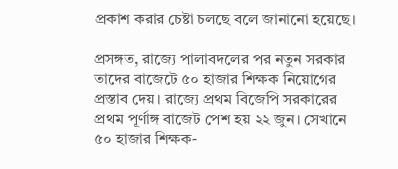প্রকাশ করার চেষ্টা চলছে বলে জানানো হয়েছে।

প্রসঙ্গত, রাজ্যে পালাবদলের পর নতুন সরকার তাদের বাজেটে ৫০ হাজার শিক্ষক নিয়োগের প্রস্তাব দেয়। রাজ্যে প্রথম বিজেপি সরকারের প্রথম পূর্ণাঙ্গ বাজেট পেশ হয় ২২ জুন। সেখানে ৫০ হাজার শিক্ষক-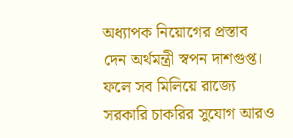অধ্যাপক নিয়োগের প্রস্তাব দেন অর্থমন্ত্রী স্বপন দাশগুপ্ত। ফলে সব মিলিয়ে রাজ্যে সরকারি চাকরির সুযোগ আরও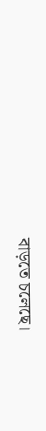বাড়তে চলেছে।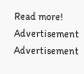Read more!
Advertisement
Advertisement